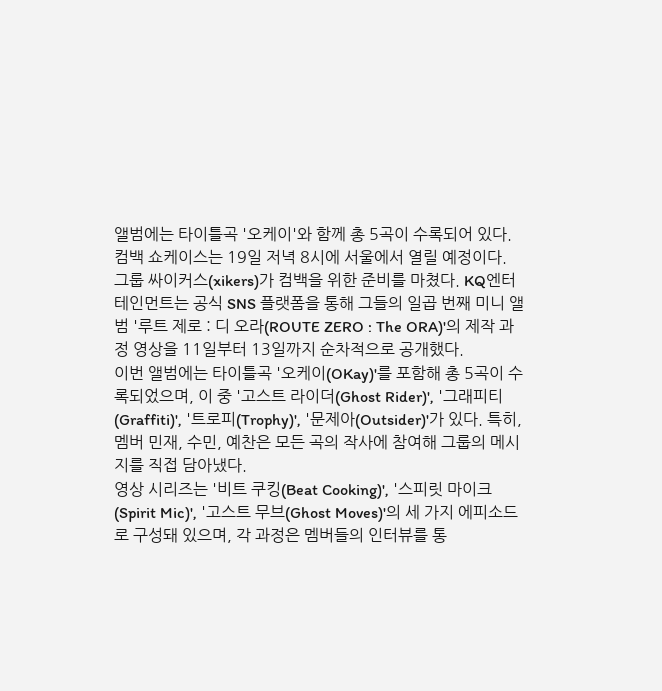앨범에는 타이틀곡 '오케이'와 함께 총 5곡이 수록되어 있다.
컴백 쇼케이스는 19일 저녁 8시에 서울에서 열릴 예정이다.
그룹 싸이커스(xikers)가 컴백을 위한 준비를 마쳤다. KQ엔터테인먼트는 공식 SNS 플랫폼을 통해 그들의 일곱 번째 미니 앨범 '루트 제로 : 디 오라(ROUTE ZERO : The ORA)'의 제작 과정 영상을 11일부터 13일까지 순차적으로 공개했다.
이번 앨범에는 타이틀곡 '오케이(OKay)'를 포함해 총 5곡이 수록되었으며, 이 중 '고스트 라이더(Ghost Rider)', '그래피티(Graffiti)', '트로피(Trophy)', '문제아(Outsider)'가 있다. 특히, 멤버 민재, 수민, 예찬은 모든 곡의 작사에 참여해 그룹의 메시지를 직접 담아냈다.
영상 시리즈는 '비트 쿠킹(Beat Cooking)', '스피릿 마이크(Spirit Mic)', '고스트 무브(Ghost Moves)'의 세 가지 에피소드로 구성돼 있으며, 각 과정은 멤버들의 인터뷰를 통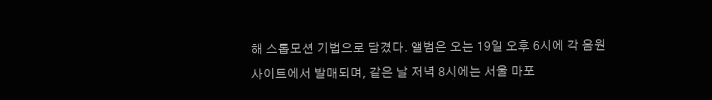해 스톱모션 기법으로 담겼다. 앨범은 오는 19일 오후 6시에 각 음원 사이트에서 발매되며, 같은 날 저녁 8시에는 서울 마포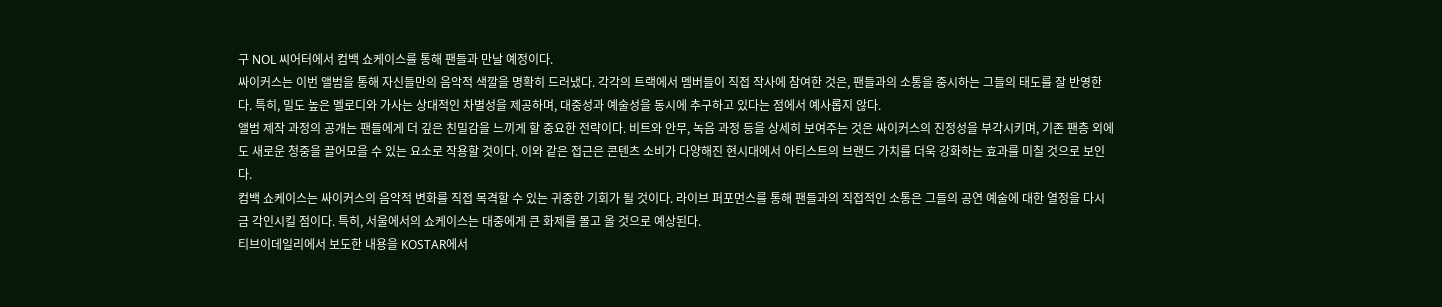구 NOL 씨어터에서 컴백 쇼케이스를 통해 팬들과 만날 예정이다.
싸이커스는 이번 앨범을 통해 자신들만의 음악적 색깔을 명확히 드러냈다. 각각의 트랙에서 멤버들이 직접 작사에 참여한 것은, 팬들과의 소통을 중시하는 그들의 태도를 잘 반영한다. 특히, 밀도 높은 멜로디와 가사는 상대적인 차별성을 제공하며, 대중성과 예술성을 동시에 추구하고 있다는 점에서 예사롭지 않다.
앨범 제작 과정의 공개는 팬들에게 더 깊은 친밀감을 느끼게 할 중요한 전략이다. 비트와 안무, 녹음 과정 등을 상세히 보여주는 것은 싸이커스의 진정성을 부각시키며, 기존 팬층 외에도 새로운 청중을 끌어모을 수 있는 요소로 작용할 것이다. 이와 같은 접근은 콘텐츠 소비가 다양해진 현시대에서 아티스트의 브랜드 가치를 더욱 강화하는 효과를 미칠 것으로 보인다.
컴백 쇼케이스는 싸이커스의 음악적 변화를 직접 목격할 수 있는 귀중한 기회가 될 것이다. 라이브 퍼포먼스를 통해 팬들과의 직접적인 소통은 그들의 공연 예술에 대한 열정을 다시금 각인시킬 점이다. 특히, 서울에서의 쇼케이스는 대중에게 큰 화제를 몰고 올 것으로 예상된다.
티브이데일리에서 보도한 내용을 KOSTAR에서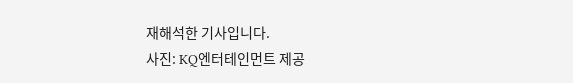재해석한 기사입니다.
사진: KQ엔터테인먼트 제공